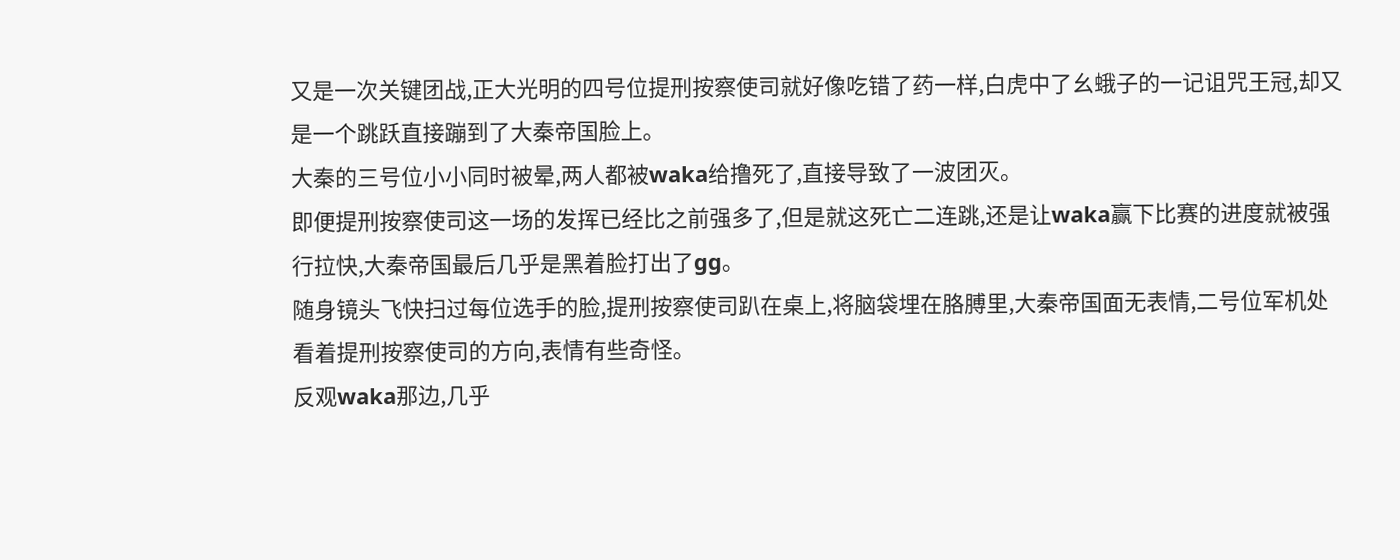又是一次关键团战,正大光明的四号位提刑按察使司就好像吃错了药一样,白虎中了幺蛾子的一记诅咒王冠,却又是一个跳跃直接蹦到了大秦帝国脸上。
大秦的三号位小小同时被晕,两人都被waka给撸死了,直接导致了一波团灭。
即便提刑按察使司这一场的发挥已经比之前强多了,但是就这死亡二连跳,还是让waka赢下比赛的进度就被强行拉快,大秦帝国最后几乎是黑着脸打出了gg。
随身镜头飞快扫过每位选手的脸,提刑按察使司趴在桌上,将脑袋埋在胳膊里,大秦帝国面无表情,二号位军机处看着提刑按察使司的方向,表情有些奇怪。
反观waka那边,几乎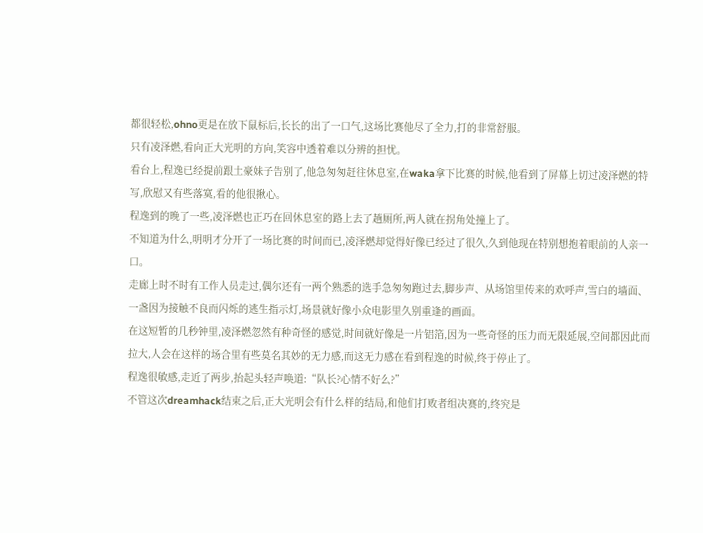都很轻松,ohno更是在放下鼠标后,长长的出了一口气,这场比赛他尽了全力,打的非常舒服。
只有凌泽燃,看向正大光明的方向,笑容中透着难以分辨的担忧。
看台上,程逸已经提前跟土豪妹子告别了,他急匆匆赶往休息室,在waka拿下比赛的时候,他看到了屏幕上切过凌泽燃的特写,欣慰又有些落寞,看的他很揪心。
程逸到的晚了一些,凌泽燃也正巧在回休息室的路上去了趟厕所,两人就在拐角处撞上了。
不知道为什么,明明才分开了一场比赛的时间而已,凌泽燃却觉得好像已经过了很久,久到他现在特别想抱着眼前的人亲一口。
走廊上时不时有工作人员走过,偶尔还有一两个熟悉的选手急匆匆跑过去,脚步声、从场馆里传来的欢呼声,雪白的墙面、一盏因为接触不良而闪烁的逃生指示灯,场景就好像小众电影里久别重逢的画面。
在这短暂的几秒钟里,凌泽燃忽然有种奇怪的感觉,时间就好像是一片铝箔,因为一些奇怪的压力而无限延展,空间都因此而拉大,人会在这样的场合里有些莫名其妙的无力感,而这无力感在看到程逸的时候,终于停止了。
程逸很敏感,走近了两步,抬起头轻声唤道:“队长?心情不好么?”
不管这次dreamhack结束之后,正大光明会有什么样的结局,和他们打败者组决赛的,终究是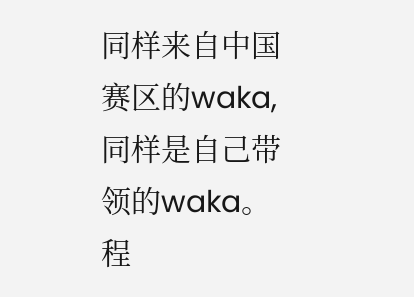同样来自中国赛区的waka,同样是自己带领的waka。
程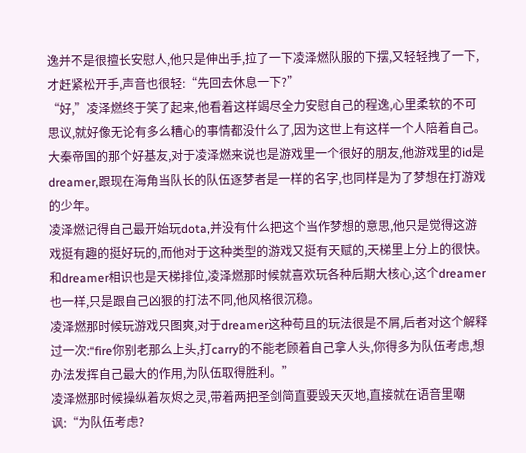逸并不是很擅长安慰人,他只是伸出手,拉了一下凌泽燃队服的下摆,又轻轻拽了一下,才赶紧松开手,声音也很轻:“先回去休息一下?”
“好,”凌泽燃终于笑了起来,他看着这样竭尽全力安慰自己的程逸,心里柔软的不可思议,就好像无论有多么糟心的事情都没什么了,因为这世上有这样一个人陪着自己。
大秦帝国的那个好基友,对于凌泽燃来说也是游戏里一个很好的朋友,他游戏里的id是dreamer,跟现在海角当队长的队伍逐梦者是一样的名字,也同样是为了梦想在打游戏的少年。
凌泽燃记得自己最开始玩dota,并没有什么把这个当作梦想的意思,他只是觉得这游戏挺有趣的挺好玩的,而他对于这种类型的游戏又挺有天赋的,天梯里上分上的很快。
和dreamer相识也是天梯排位,凌泽燃那时候就喜欢玩各种后期大核心,这个dreamer也一样,只是跟自己凶狠的打法不同,他风格很沉稳。
凌泽燃那时候玩游戏只图爽,对于dreamer这种苟且的玩法很是不屑,后者对这个解释过一次:“fire你别老那么上头,打carry的不能老顾着自己拿人头,你得多为队伍考虑,想办法发挥自己最大的作用,为队伍取得胜利。”
凌泽燃那时候操纵着灰烬之灵,带着两把圣剑简直要毁天灭地,直接就在语音里嘲讽:“为队伍考虑?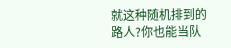就这种随机排到的路人?你也能当队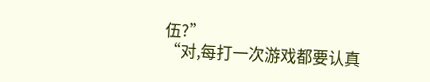伍?”
“对,每打一次游戏都要认真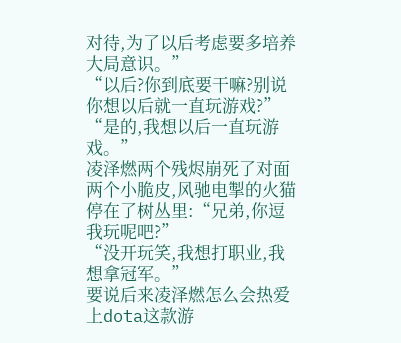对待,为了以后考虑要多培养大局意识。”
“以后?你到底要干嘛?别说你想以后就一直玩游戏?”
“是的,我想以后一直玩游戏。”
凌泽燃两个残烬崩死了对面两个小脆皮,风驰电掣的火猫停在了树丛里:“兄弟,你逗我玩呢吧?”
“没开玩笑,我想打职业,我想拿冠军。”
要说后来凌泽燃怎么会热爱上dota这款游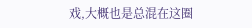戏,大概也是总混在这圈